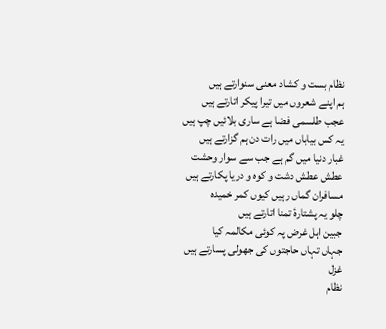نظام بست و کشاد معنی سنوارتے ہیں
ہم اپنے شعروں میں تیرا پیکر اتارتے ہیں
عجب طلسمی فضا ہے ساری بلائیں چپ ہیں
یہ کس بیاباں میں رات دن ہم گزارتے ہیں
غبار دنیا میں گم ہے جب سے سوار وحشت
عطش عطش دشت و کوہ و دریا پکارتے ہیں
مسافران گماں رہیں کیوں کمر خمیدہ
چلو یہ پشتارۂ تمنا اتارتے ہیں
جبین اہل غرض پہ کوئی مکالمہ کیا
جہاں تہاں حاجتوں کی جھولی پسارتے ہیں
غزل
نظام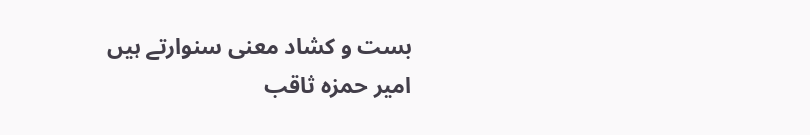بست و کشاد معنی سنوارتے ہیں
امیر حمزہ ثاقب